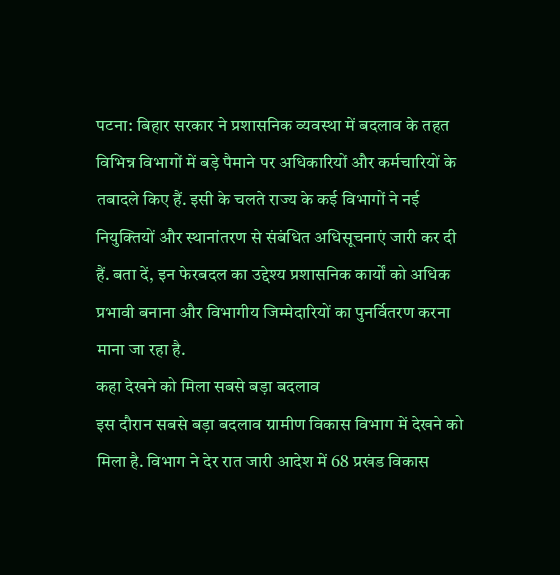पटना: बिहार सरकार ने प्रशासनिक व्यवस्था में बदलाव के तहत विभिन्न विभागों में बड़े पैमाने पर अधिकारियों और कर्मचारियों के तबादले किए हैं. इसी के चलते राज्य के कई विभागों ने नई नियुक्तियों और स्थानांतरण से संबंधित अधिसूचनाएं जारी कर दी हैं. बता दें, इन फेरबदल का उद्देश्य प्रशासनिक कार्यों को अधिक प्रभावी बनाना और विभागीय जिम्मेदारियों का पुनर्वितरण करना माना जा रहा है.
कहा देखने को मिला सबसे बड़ा बदलाव
इस दौरान सबसे बड़ा बदलाव ग्रामीण विकास विभाग में देखने को मिला है. विभाग ने देर रात जारी आदेश में 68 प्रखंड विकास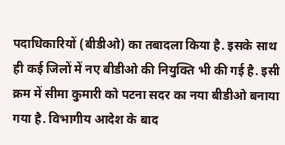पदाधिकारियों (बीडीओ) का तबादला किया है. इसके साथ ही कई जिलों में नए बीडीओ की नियुक्ति भी की गई है. इसी क्रम में सीमा कुमारी को पटना सदर का नया बीडीओ बनाया गया है. विभागीय आदेश के बाद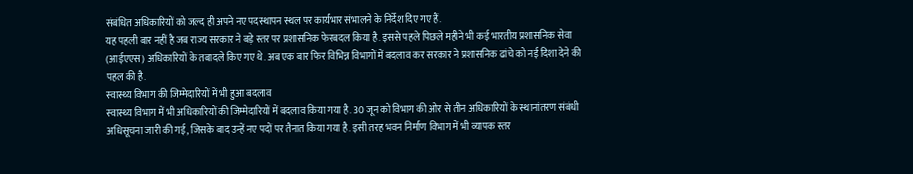संबंधित अधिकारियों को जल्द ही अपने नए पदस्थापन स्थल पर कार्यभार संभालने के निर्देश दिए गए हैं.
यह पहली बार नहीं है जब राज्य सरकार ने बड़े स्तर पर प्रशासनिक फेरबदल किया है. इससे पहले पिछले महीने भी कई भारतीय प्रशासनिक सेवा (आईएएस) अधिकारियों के तबादले किए गए थे. अब एक बार फिर विभिन्न विभागों में बदलाव कर सरकार ने प्रशासनिक ढांचे को नई दिशा देने की पहल की है.
स्वास्थ्य विभाग की जिम्मेदारियों में भी हुआ बदलाव
स्वास्थ्य विभाग में भी अधिकारियों की जिम्मेदारियों में बदलाव किया गया है. 30 जून को विभाग की ओर से तीन अधिकारियों के स्थानांतरण संबंधी अधिसूचना जारी की गई, जिसके बाद उन्हें नए पदों पर तैनात किया गया है. इसी तरह भवन निर्माण विभाग में भी व्यापक स्तर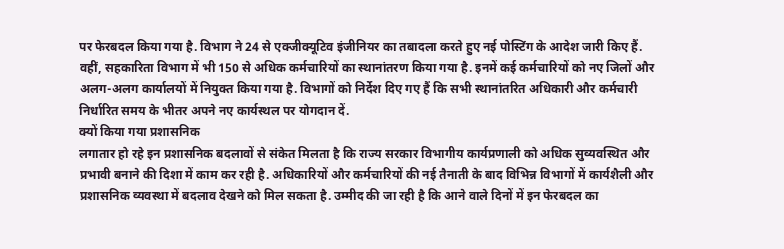पर फेरबदल किया गया है. विभाग ने 24 से एक्जीक्यूटिव इंजीनियर का तबादला करते हुए नई पोस्टिंग के आदेश जारी किए हैं.
वहीं, सहकारिता विभाग में भी 150 से अधिक कर्मचारियों का स्थानांतरण किया गया है. इनमें कई कर्मचारियों को नए जिलों और अलग-अलग कार्यालयों में नियुक्त किया गया है. विभागों को निर्देश दिए गए हैं कि सभी स्थानांतरित अधिकारी और कर्मचारी निर्धारित समय के भीतर अपने नए कार्यस्थल पर योगदान दें.
क्यों किया गया प्रशासनिक
लगातार हो रहे इन प्रशासनिक बदलावों से संकेत मिलता है कि राज्य सरकार विभागीय कार्यप्रणाली को अधिक सुव्यवस्थित और प्रभावी बनाने की दिशा में काम कर रही है. अधिकारियों और कर्मचारियों की नई तैनाती के बाद विभिन्न विभागों में कार्यशैली और प्रशासनिक व्यवस्था में बदलाव देखने को मिल सकता है. उम्मीद की जा रही है कि आने वाले दिनों में इन फेरबदल का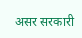असर सरकारी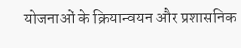योजनाओं के क्रियान्वयन और प्रशासनिक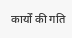कार्यों की गति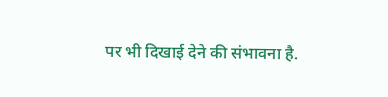पर भी दिखाई देने की संभावना है.